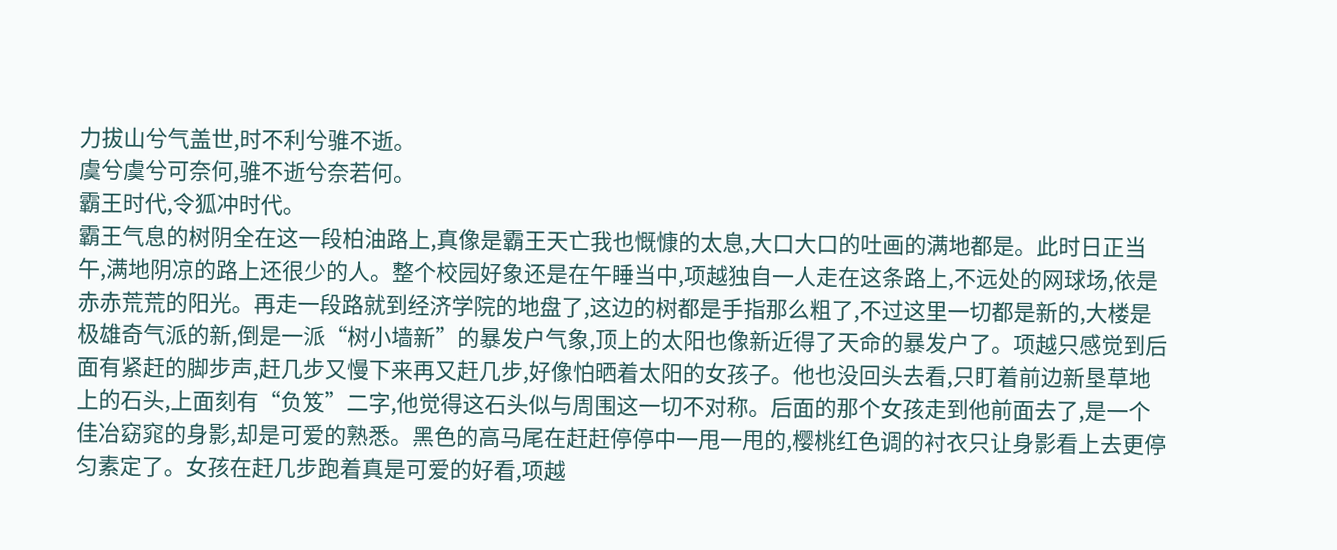力拔山兮气盖世,时不利兮骓不逝。
虞兮虞兮可奈何,骓不逝兮奈若何。
霸王时代,令狐冲时代。
霸王气息的树阴全在这一段柏油路上,真像是霸王天亡我也慨慷的太息,大口大口的吐画的满地都是。此时日正当午,满地阴凉的路上还很少的人。整个校园好象还是在午睡当中,项越独自一人走在这条路上,不远处的网球场,依是赤赤荒荒的阳光。再走一段路就到经济学院的地盘了,这边的树都是手指那么粗了,不过这里一切都是新的,大楼是极雄奇气派的新,倒是一派“树小墙新”的暴发户气象,顶上的太阳也像新近得了天命的暴发户了。项越只感觉到后面有紧赶的脚步声,赶几步又慢下来再又赶几步,好像怕晒着太阳的女孩子。他也没回头去看,只盯着前边新垦草地上的石头,上面刻有“负笈”二字,他觉得这石头似与周围这一切不对称。后面的那个女孩走到他前面去了,是一个佳冶窈窕的身影,却是可爱的熟悉。黑色的高马尾在赶赶停停中一甩一甩的,樱桃红色调的衬衣只让身影看上去更停匀素定了。女孩在赶几步跑着真是可爱的好看,项越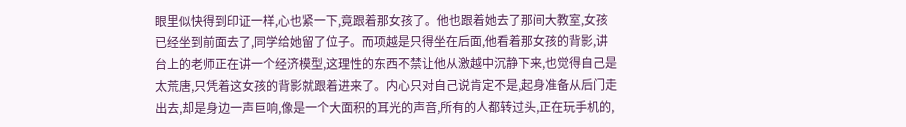眼里似快得到印证一样,心也紧一下,竟跟着那女孩了。他也跟着她去了那间大教室,女孩已经坐到前面去了,同学给她留了位子。而项越是只得坐在后面,他看着那女孩的背影,讲台上的老师正在讲一个经济模型,这理性的东西不禁让他从激越中沉静下来,也觉得自己是太荒唐,只凭着这女孩的背影就跟着进来了。内心只对自己说肯定不是,起身准备从后门走出去,却是身边一声巨响,像是一个大面积的耳光的声音,所有的人都转过头,正在玩手机的,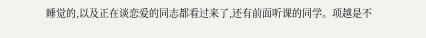睡觉的,以及正在谈恋爱的同志都看过来了,还有前面听课的同学。项越是不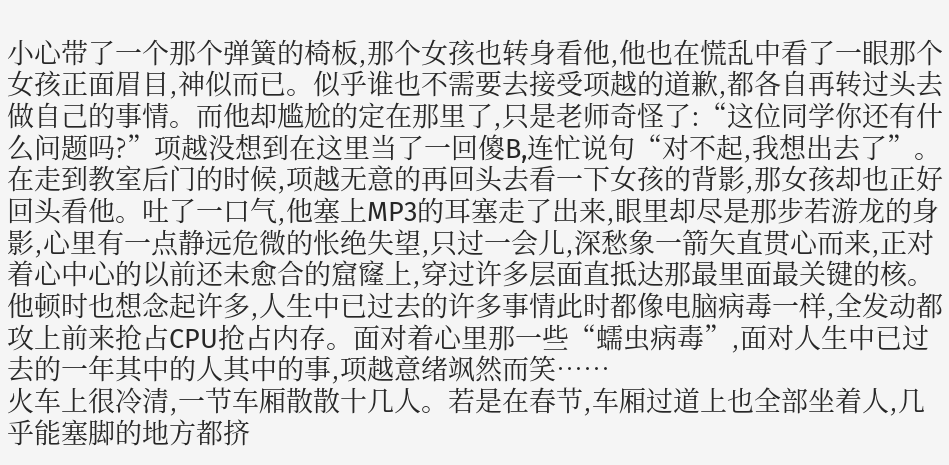小心带了一个那个弹簧的椅板,那个女孩也转身看他,他也在慌乱中看了一眼那个女孩正面眉目,神似而已。似乎谁也不需要去接受项越的道歉,都各自再转过头去做自己的事情。而他却尴尬的定在那里了,只是老师奇怪了:“这位同学你还有什么问题吗?”项越没想到在这里当了一回傻B,连忙说句“对不起,我想出去了”。在走到教室后门的时候,项越无意的再回头去看一下女孩的背影,那女孩却也正好回头看他。吐了一口气,他塞上MP3的耳塞走了出来,眼里却尽是那步若游龙的身影,心里有一点静远危微的怅绝失望,只过一会儿,深愁象一箭矢直贯心而来,正对着心中心的以前还未愈合的窟窿上,穿过许多层面直抵达那最里面最关键的核。他顿时也想念起许多,人生中已过去的许多事情此时都像电脑病毒一样,全发动都攻上前来抢占CPU抢占内存。面对着心里那一些“蠕虫病毒”,面对人生中已过去的一年其中的人其中的事,项越意绪飒然而笑……
火车上很冷清,一节车厢散散十几人。若是在春节,车厢过道上也全部坐着人,几乎能塞脚的地方都挤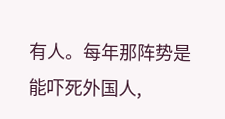有人。每年那阵势是能吓死外国人,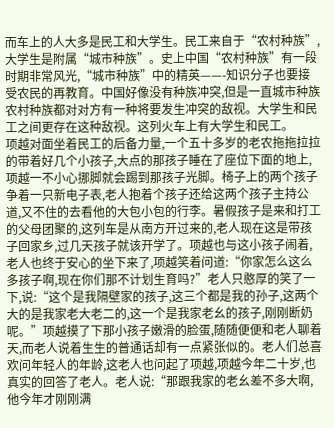而车上的人大多是民工和大学生。民工来自于“农村种族”,大学生是附属“城市种族”。史上中国“农村种族”有一段时期非常风光,“城市种族”中的精英——-知识分子也要接受农民的再教育。中国好像没有种族冲突,但是一直城市种族农村种族都对对方有一种将要发生冲突的敌视。大学生和民工之间更存在这种敌视。这列火车上有大学生和民工。
项越对面坐着民工的后备力量,一个五十多岁的老农拖拖拉拉的带着好几个小孩子,大点的那孩子睡在了座位下面的地上,项越一不小心挪脚就会踢到那孩子光脚。椅子上的两个孩子争着一只新电子表,老人抱着个孩子还给这两个孩子主持公道,又不住的去看他的大包小包的行李。暑假孩子是来和打工的父母团聚的,这列车是从南方开过来的,老人现在这是带孩子回家乡,过几天孩子就该开学了。项越也与这小孩子闹着,老人也终于安心的坐下来了,项越笑着问道:“你家怎么这么多孩子啊,现在你们那不计划生育吗?”老人只憨厚的笑了一下,说:“这个是我隔壁家的孩子,这三个都是我的孙子,这两个大的是我家老大老二的,这一个是我家老幺的孩子,刚刚断奶呢。”项越摸了下那小孩子嫩滑的脸蛋,随随便便和老人聊着天,而老人说着生生的普通话却有一点紧张似的。老人们总喜欢问年轻人的年龄,这老人也问起了项越,项越今年二十岁,也真实的回答了老人。老人说:“那跟我家的老幺差不多大啊,他今年才刚刚满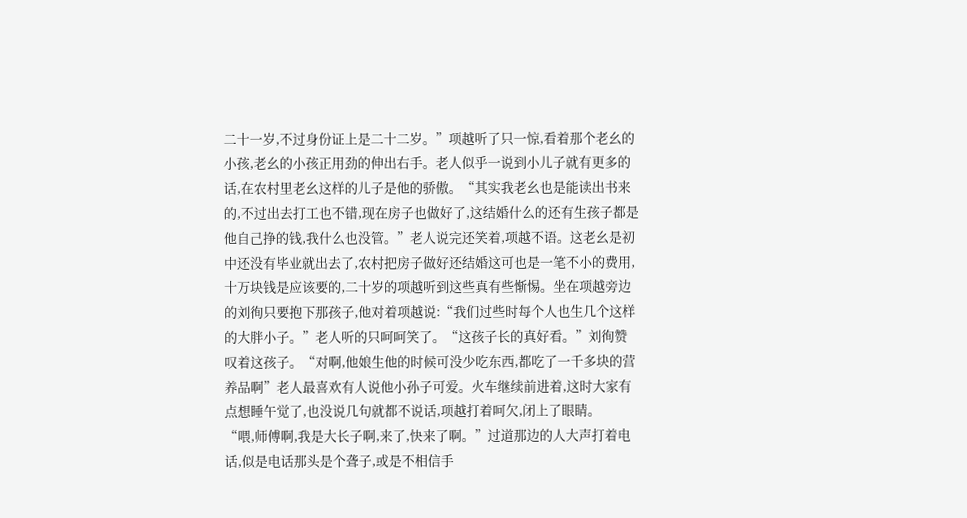二十一岁,不过身份证上是二十二岁。”项越听了只一惊,看着那个老幺的小孩,老幺的小孩正用劲的伸出右手。老人似乎一说到小儿子就有更多的话,在农村里老幺这样的儿子是他的骄傲。“其实我老幺也是能读出书来的,不过出去打工也不错,现在房子也做好了,这结婚什么的还有生孩子都是他自己挣的钱,我什么也没管。”老人说完还笑着,项越不语。这老幺是初中还没有毕业就出去了,农村把房子做好还结婚这可也是一笔不小的费用,十万块钱是应该要的,二十岁的项越听到这些真有些惭惕。坐在项越旁边的刘徇只要抱下那孩子,他对着项越说:“我们过些时每个人也生几个这样的大胖小子。”老人听的只呵呵笑了。“这孩子长的真好看。”刘徇赞叹着这孩子。“对啊,他娘生他的时候可没少吃东西,都吃了一千多块的营养品啊”老人最喜欢有人说他小孙子可爱。火车继续前进着,这时大家有点想睡午觉了,也没说几句就都不说话,项越打着呵欠,闭上了眼睛。
“喂,师傅啊,我是大长子啊,来了,快来了啊。”过道那边的人大声打着电话,似是电话那头是个聋子,或是不相信手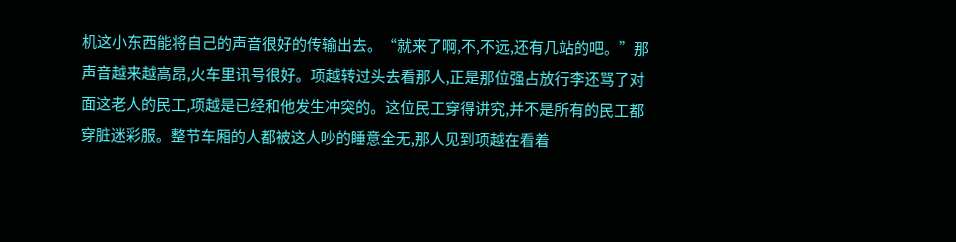机这小东西能将自己的声音很好的传输出去。“就来了啊,不,不远,还有几站的吧。”那声音越来越高昂,火车里讯号很好。项越转过头去看那人,正是那位强占放行李还骂了对面这老人的民工,项越是已经和他发生冲突的。这位民工穿得讲究,并不是所有的民工都穿脏迷彩服。整节车厢的人都被这人吵的睡意全无,那人见到项越在看着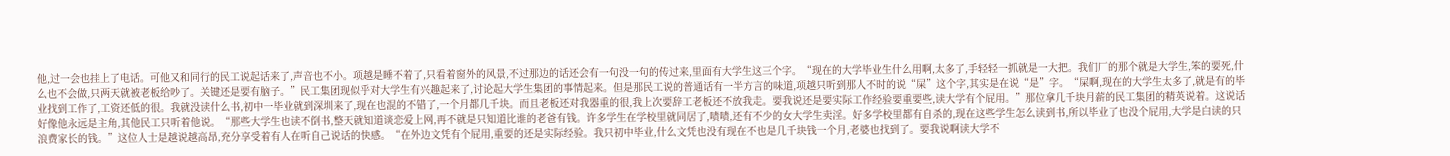他,过一会也挂上了电话。可他又和同行的民工说起话来了,声音也不小。项越是睡不着了,只看着窗外的风景,不过那边的话还会有一句没一句的传过来,里面有大学生这三个字。“现在的大学毕业生什么用啊,太多了,手轻轻一抓就是一大把。我们厂的那个就是大学生,笨的要死,什么也不会做,只两天就被老板给吵了。关键还是要有脑子。”民工集团现似乎对大学生有兴趣起来了,讨论起大学生集团的事情起来。但是那民工说的普通话有一半方言的味道,项越只听到那人不时的说“屎”这个字,其实是在说“是”字。“屎啊,现在的大学生太多了,就是有的毕业找到工作了,工资还低的很。我就没读什么书,初中一毕业就到深圳来了,现在也混的不错了,一个月都几千块。而且老板还对我器重的很,我上次要辞工老板还不放我走。要我说还是要实际工作经验要重要些,读大学有个屁用。”那位拿几千块月薪的民工集团的精英说着。这说话好像他永远是主角,其他民工只听着他说。“那些大学生也读不倒书,整天就知道谈恋爱上网,再不就是只知道比谁的老爸有钱。许多学生在学校里就同居了,啧啧,还有不少的女大学生卖淫。好多学校里都有自杀的,现在这些学生怎么读到书,所以毕业了也没个屁用,大学是白读的只浪费家长的钱。”这位人士是越说越高昂,充分享受着有人在听自己说话的快感。“在外边文凭有个屁用,重要的还是实际经验。我只初中毕业,什么文凭也没有现在不也是几千块钱一个月,老婆也找到了。要我说啊读大学不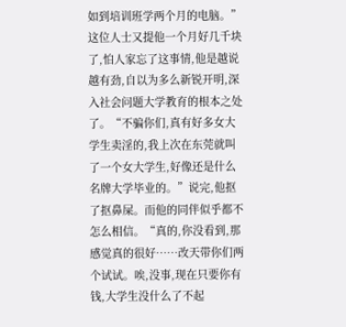如到培训班学两个月的电脑。”这位人士又提他一个月好几千块了,怕人家忘了这事情,他是越说越有劲,自以为多么新锐开明,深入社会问题大学教育的根本之处了。“不骗你们,真有好多女大学生卖淫的,我上次在东莞就叫了一个女大学生,好像还是什么名牌大学毕业的。”说完,他抠了抠鼻屎。而他的同伴似乎都不怎么相信。“真的,你没看到,那感觉真的很好……改天带你们两个试试。唉,没事,现在只要你有钱,大学生没什么了不起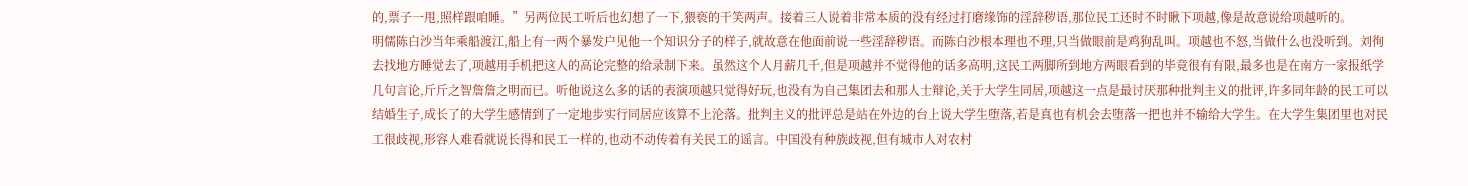的,票子一甩,照样跟咱睡。”另两位民工听后也幻想了一下,猥亵的干笑两声。接着三人说着非常本质的没有经过打磨缘饰的淫辞秽语,那位民工还时不时瞅下项越,像是故意说给项越听的。
明儒陈白沙当年乘船渡江,船上有一两个暴发户见他一个知识分子的样子,就故意在他面前说一些淫辞秽语。而陈白沙根本理也不理,只当做眼前是鸡狗乱叫。项越也不怒,当做什么也没听到。刘徇去找地方睡觉去了,项越用手机把这人的高论完整的给录制下来。虽然这个人月薪几千,但是项越并不觉得他的话多高明,这民工两脚所到地方两眼看到的毕竟很有有限,最多也是在南方一家报纸学几句言论,斤斤之智詹詹之明而已。听他说这么多的话的表演项越只觉得好玩,也没有为自己集团去和那人士辩论,关于大学生同居,项越这一点是最讨厌那种批判主义的批评,许多同年龄的民工可以结婚生子,成长了的大学生感情到了一定地步实行同居应该算不上沦落。批判主义的批评总是站在外边的台上说大学生堕落,若是真也有机会去堕落一把也并不输给大学生。在大学生集团里也对民工很歧视,形容人难看就说长得和民工一样的,也动不动传着有关民工的谣言。中国没有种族歧视,但有城市人对农村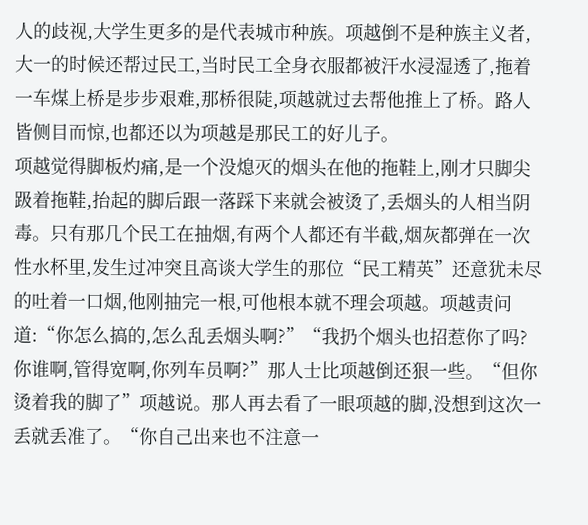人的歧视,大学生更多的是代表城市种族。项越倒不是种族主义者,大一的时候还帮过民工,当时民工全身衣服都被汗水浸湿透了,拖着一车煤上桥是步步艰难,那桥很陡,项越就过去帮他推上了桥。路人皆侧目而惊,也都还以为项越是那民工的好儿子。
项越觉得脚板灼痛,是一个没熄灭的烟头在他的拖鞋上,刚才只脚尖趿着拖鞋,抬起的脚后跟一落踩下来就会被烫了,丢烟头的人相当阴毒。只有那几个民工在抽烟,有两个人都还有半截,烟灰都弹在一次性水杯里,发生过冲突且高谈大学生的那位“民工精英”还意犹未尽的吐着一口烟,他刚抽完一根,可他根本就不理会项越。项越责问道:“你怎么搞的,怎么乱丢烟头啊?”“我扔个烟头也招惹你了吗?你谁啊,管得宽啊,你列车员啊?”那人士比项越倒还狠一些。“但你烫着我的脚了”项越说。那人再去看了一眼项越的脚,没想到这次一丢就丢准了。“你自己出来也不注意一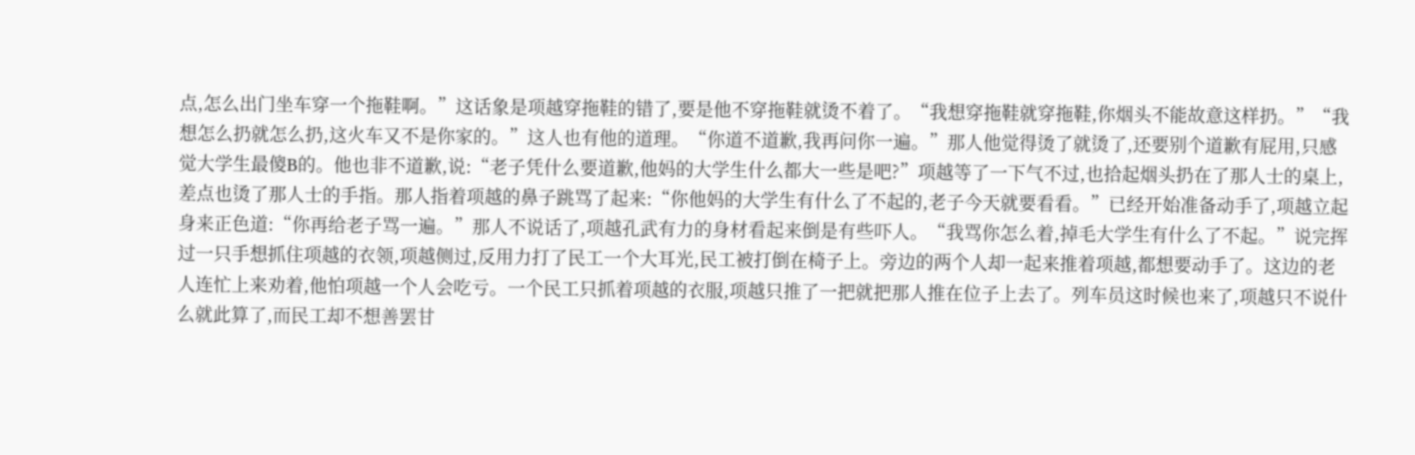点,怎么出门坐车穿一个拖鞋啊。”这话象是项越穿拖鞋的错了,要是他不穿拖鞋就烫不着了。“我想穿拖鞋就穿拖鞋,你烟头不能故意这样扔。”“我想怎么扔就怎么扔,这火车又不是你家的。”这人也有他的道理。“你道不道歉,我再问你一遍。”那人他觉得烫了就烫了,还要别个道歉有屁用,只感觉大学生最傻B的。他也非不道歉,说:“老子凭什么要道歉,他妈的大学生什么都大一些是吧?”项越等了一下气不过,也拾起烟头扔在了那人士的桌上,差点也烫了那人士的手指。那人指着项越的鼻子跳骂了起来:“你他妈的大学生有什么了不起的,老子今天就要看看。”已经开始准备动手了,项越立起身来正色道:“你再给老子骂一遍。”那人不说话了,项越孔武有力的身材看起来倒是有些吓人。“我骂你怎么着,掉毛大学生有什么了不起。”说完挥过一只手想抓住项越的衣领,项越侧过,反用力打了民工一个大耳光,民工被打倒在椅子上。旁边的两个人却一起来推着项越,都想要动手了。这边的老人连忙上来劝着,他怕项越一个人会吃亏。一个民工只抓着项越的衣服,项越只推了一把就把那人推在位子上去了。列车员这时候也来了,项越只不说什么就此算了,而民工却不想善罢甘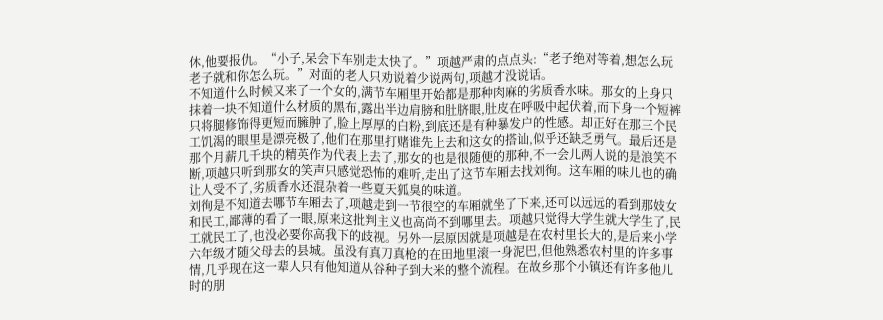休,他要报仇。“小子,呆会下车别走太快了。”项越严肃的点点头:“老子绝对等着,想怎么玩老子就和你怎么玩。”对面的老人只劝说着少说两句,项越才没说话。
不知道什么时候又来了一个女的,满节车厢里开始都是那种肉麻的劣质香水味。那女的上身只抹着一块不知道什么材质的黑布,露出半边肩膀和肚脐眼,肚皮在呼吸中起伏着,而下身一个短裤只将腿修饰得更短而臃肿了,脸上厚厚的白粉,到底还是有种暴发户的性感。却正好在那三个民工饥渴的眼里是漂亮极了,他们在那里打赌谁先上去和这女的搭讪,似乎还缺乏勇气。最后还是那个月薪几千块的精英作为代表上去了,那女的也是很随便的那种,不一会儿两人说的是浪笑不断,项越只听到那女的笑声只感觉恐怖的难听,走出了这节车厢去找刘徇。这车厢的味儿也的确让人受不了,劣质香水还混杂着一些夏天狐臭的味道。
刘徇是不知道去哪节车厢去了,项越走到一节很空的车厢就坐了下来,还可以远远的看到那妓女和民工,鄙薄的看了一眼,原来这批判主义也高尚不到哪里去。项越只觉得大学生就大学生了,民工就民工了,也没必要你高我下的歧视。另外一层原因就是项越是在农村里长大的,是后来小学六年级才随父母去的县城。虽没有真刀真枪的在田地里滚一身泥巴,但他熟悉农村里的许多事情,几乎现在这一辈人只有他知道从谷种子到大米的整个流程。在故乡那个小镇还有许多他儿时的朋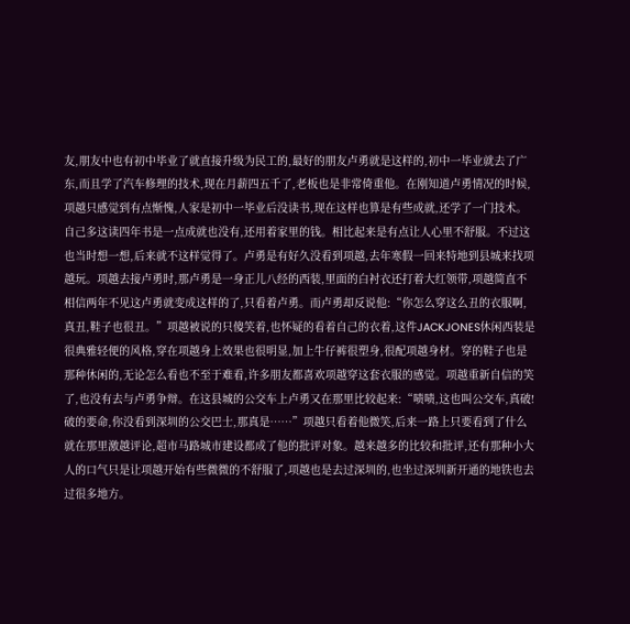友,朋友中也有初中毕业了就直接升级为民工的,最好的朋友卢勇就是这样的,初中一毕业就去了广东,而且学了汽车修理的技术,现在月薪四五千了,老板也是非常倚重他。在刚知道卢勇情况的时候,项越只感觉到有点惭愧,人家是初中一毕业后没读书,现在这样也算是有些成就,还学了一门技术。自己多这读四年书是一点成就也没有,还用着家里的钱。相比起来是有点让人心里不舒服。不过这也当时想一想,后来就不这样觉得了。卢勇是有好久没看到项越,去年寒假一回来特地到县城来找项越玩。项越去接卢勇时,那卢勇是一身正儿八经的西装,里面的白衬衣还打着大红领带,项越简直不相信两年不见这卢勇就变成这样的了,只看着卢勇。而卢勇却反说他:“你怎么穿这么丑的衣服啊,真丑,鞋子也很丑。”项越被说的只傻笑着,也怀疑的看着自己的衣着,这件JACKJONES休闲西装是很典雅轻便的风格,穿在项越身上效果也很明显,加上牛仔裤很塑身,很配项越身材。穿的鞋子也是那种休闲的,无论怎么看也不至于难看,许多朋友都喜欢项越穿这套衣服的感觉。项越重新自信的笑了,也没有去与卢勇争辩。在这县城的公交车上卢勇又在那里比较起来:“啧啧,这也叫公交车,真破!破的要命,你没看到深圳的公交巴士,那真是……”项越只看着他微笑,后来一路上只要看到了什么就在那里激越评论,超市马路城市建设都成了他的批评对象。越来越多的比较和批评,还有那种小大人的口气只是让项越开始有些微微的不舒服了,项越也是去过深圳的,也坐过深圳新开通的地铁也去过很多地方。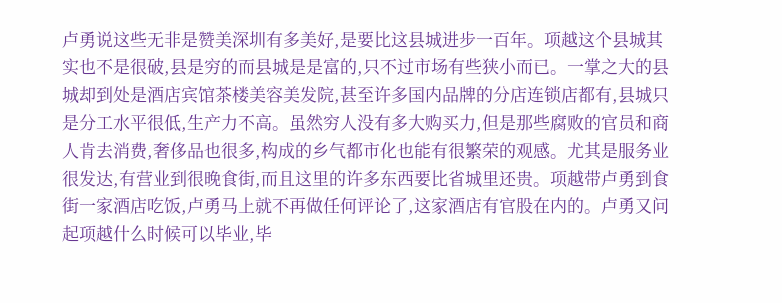卢勇说这些无非是赞美深圳有多美好,是要比这县城进步一百年。项越这个县城其实也不是很破,县是穷的而县城是是富的,只不过市场有些狭小而已。一掌之大的县城却到处是酒店宾馆茶楼美容美发院,甚至许多国内品牌的分店连锁店都有,县城只是分工水平很低,生产力不高。虽然穷人没有多大购买力,但是那些腐败的官员和商人肯去消费,奢侈品也很多,构成的乡气都市化也能有很繁荣的观感。尤其是服务业很发达,有营业到很晚食街,而且这里的许多东西要比省城里还贵。项越带卢勇到食街一家酒店吃饭,卢勇马上就不再做任何评论了,这家酒店有官股在内的。卢勇又问起项越什么时候可以毕业,毕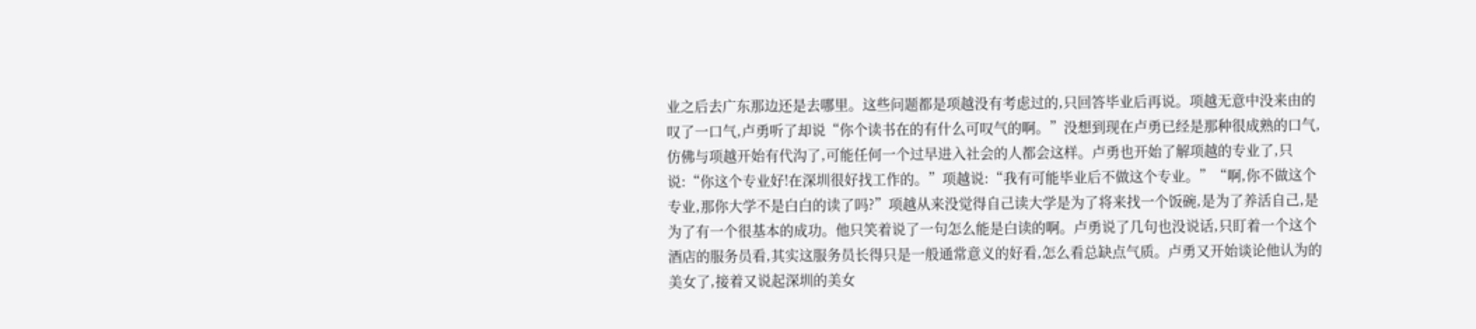业之后去广东那边还是去哪里。这些问题都是项越没有考虑过的,只回答毕业后再说。项越无意中没来由的叹了一口气,卢勇听了却说“你个读书在的有什么可叹气的啊。”没想到现在卢勇已经是那种很成熟的口气,仿佛与项越开始有代沟了,可能任何一个过早进入社会的人都会这样。卢勇也开始了解项越的专业了,只说:“你这个专业好!在深圳很好找工作的。”项越说:“我有可能毕业后不做这个专业。”“啊,你不做这个专业,那你大学不是白白的读了吗?”项越从来没觉得自己读大学是为了将来找一个饭碗,是为了养活自己,是为了有一个很基本的成功。他只笑着说了一句怎么能是白读的啊。卢勇说了几句也没说话,只盯着一个这个酒店的服务员看,其实这服务员长得只是一般通常意义的好看,怎么看总缺点气质。卢勇又开始谈论他认为的美女了,接着又说起深圳的美女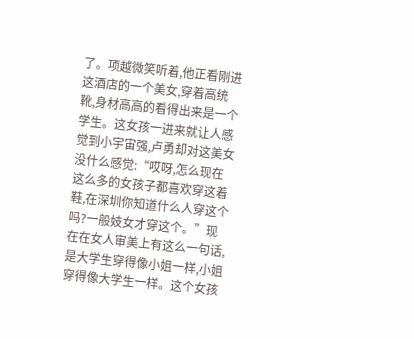了。项越微笑听着,他正看刚进这酒店的一个美女,穿着高统靴,身材高高的看得出来是一个学生。这女孩一进来就让人感觉到小宇宙强,卢勇却对这美女没什么感觉:“哎呀,怎么现在这么多的女孩子都喜欢穿这着鞋,在深圳你知道什么人穿这个吗?一般妓女才穿这个。”现在在女人审美上有这么一句话,是大学生穿得像小姐一样,小姐穿得像大学生一样。这个女孩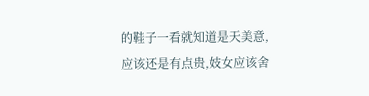的鞋子一看就知道是天美意,应该还是有点贵,妓女应该舍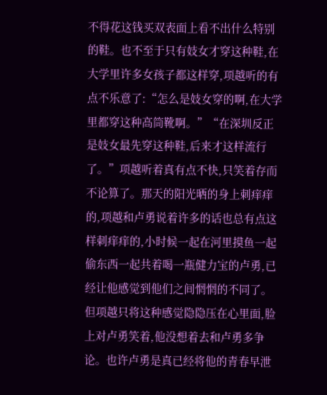不得花这钱买双表面上看不出什么特别的鞋。也不至于只有妓女才穿这种鞋,在大学里许多女孩子都这样穿,项越听的有点不乐意了:“怎么是妓女穿的啊,在大学里都穿这种高筒靴啊。”“在深圳反正是妓女最先穿这种鞋,后来才这样流行了。”项越听着真有点不快,只笑着存而不论算了。那天的阳光晒的身上刺痒痒的,项越和卢勇说着许多的话也总有点这样刺痒痒的,小时候一起在河里摸鱼一起偷东西一起共着喝一瓶健力宝的卢勇,已经让他感觉到他们之间惘惘的不同了。但项越只将这种感觉隐隐压在心里面,脸上对卢勇笑着,他没想着去和卢勇多争论。也许卢勇是真已经将他的青春早泄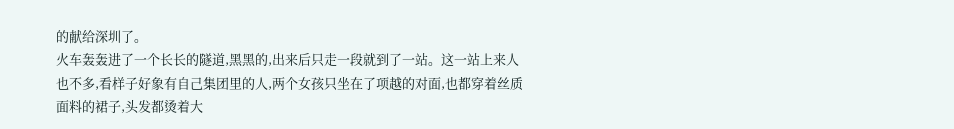的献给深圳了。
火车轰轰进了一个长长的隧道,黑黑的,出来后只走一段就到了一站。这一站上来人也不多,看样子好象有自己集团里的人,两个女孩只坐在了项越的对面,也都穿着丝质面料的裙子,头发都烫着大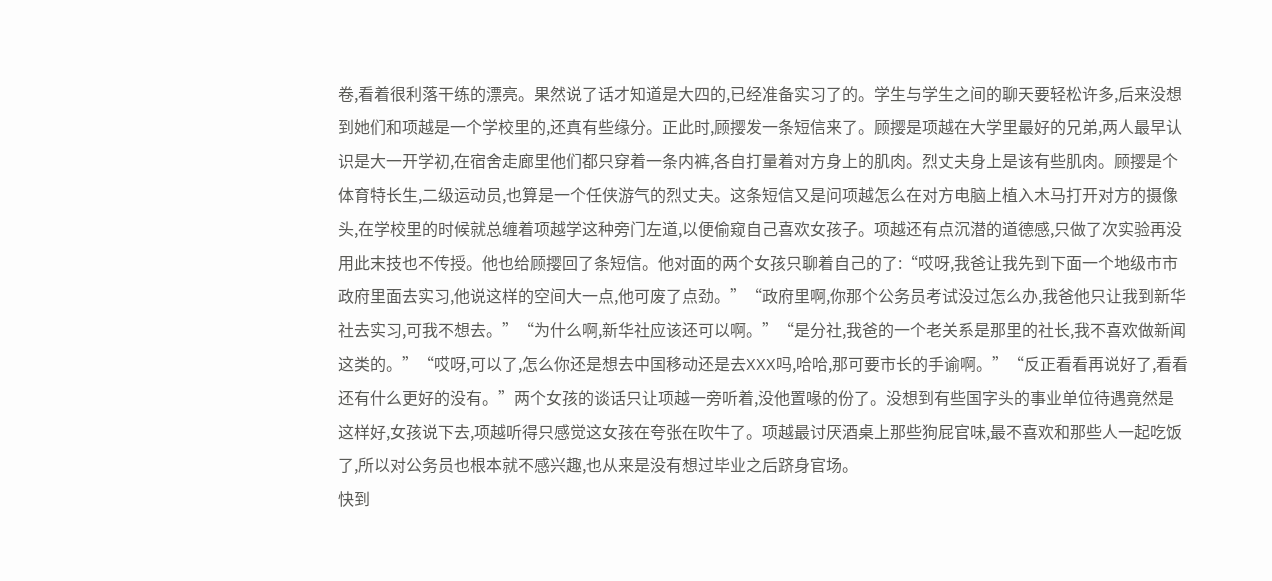卷,看着很利落干练的漂亮。果然说了话才知道是大四的,已经准备实习了的。学生与学生之间的聊天要轻松许多,后来没想到她们和项越是一个学校里的,还真有些缘分。正此时,顾撄发一条短信来了。顾撄是项越在大学里最好的兄弟,两人最早认识是大一开学初,在宿舍走廊里他们都只穿着一条内裤,各自打量着对方身上的肌肉。烈丈夫身上是该有些肌肉。顾撄是个体育特长生,二级运动员,也算是一个任侠游气的烈丈夫。这条短信又是问项越怎么在对方电脑上植入木马打开对方的摄像头,在学校里的时候就总缠着项越学这种旁门左道,以便偷窥自己喜欢女孩子。项越还有点沉潜的道德感,只做了次实验再没用此末技也不传授。他也给顾撄回了条短信。他对面的两个女孩只聊着自己的了:“哎呀,我爸让我先到下面一个地级市市政府里面去实习,他说这样的空间大一点,他可废了点劲。”“政府里啊,你那个公务员考试没过怎么办,我爸他只让我到新华社去实习,可我不想去。”“为什么啊,新华社应该还可以啊。”“是分社,我爸的一个老关系是那里的社长,我不喜欢做新闻这类的。”“哎呀,可以了,怎么你还是想去中国移动还是去XXX吗,哈哈,那可要市长的手谕啊。”“反正看看再说好了,看看还有什么更好的没有。”两个女孩的谈话只让项越一旁听着,没他置喙的份了。没想到有些国字头的事业单位待遇竟然是这样好,女孩说下去,项越听得只感觉这女孩在夸张在吹牛了。项越最讨厌酒桌上那些狗屁官味,最不喜欢和那些人一起吃饭了,所以对公务员也根本就不感兴趣,也从来是没有想过毕业之后跻身官场。
快到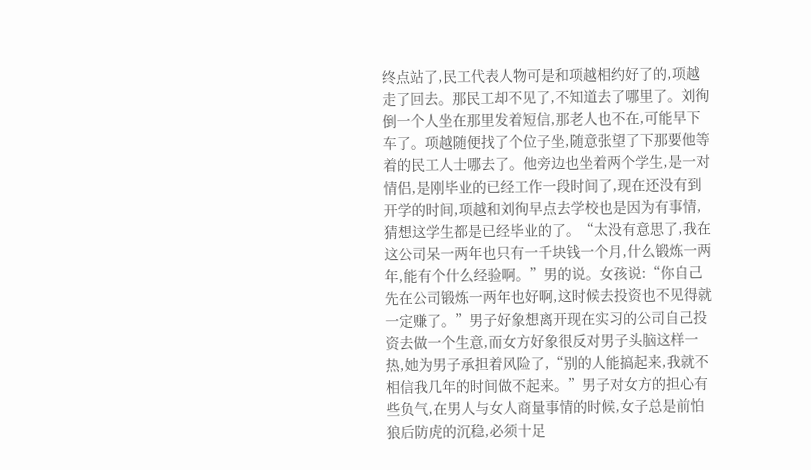终点站了,民工代表人物可是和项越相约好了的,项越走了回去。那民工却不见了,不知道去了哪里了。刘徇倒一个人坐在那里发着短信,那老人也不在,可能早下车了。项越随便找了个位子坐,随意张望了下那要他等着的民工人士哪去了。他旁边也坐着两个学生,是一对情侣,是刚毕业的已经工作一段时间了,现在还没有到开学的时间,项越和刘徇早点去学校也是因为有事情,猜想这学生都是已经毕业的了。“太没有意思了,我在这公司呆一两年也只有一千块钱一个月,什么锻炼一两年,能有个什么经验啊。”男的说。女孩说:“你自己先在公司锻炼一两年也好啊,这时候去投资也不见得就一定赚了。”男子好象想离开现在实习的公司自己投资去做一个生意,而女方好象很反对男子头脑这样一热,她为男子承担着风险了,“别的人能搞起来,我就不相信我几年的时间做不起来。”男子对女方的担心有些负气,在男人与女人商量事情的时候,女子总是前怕狼后防虎的沉稳,必须十足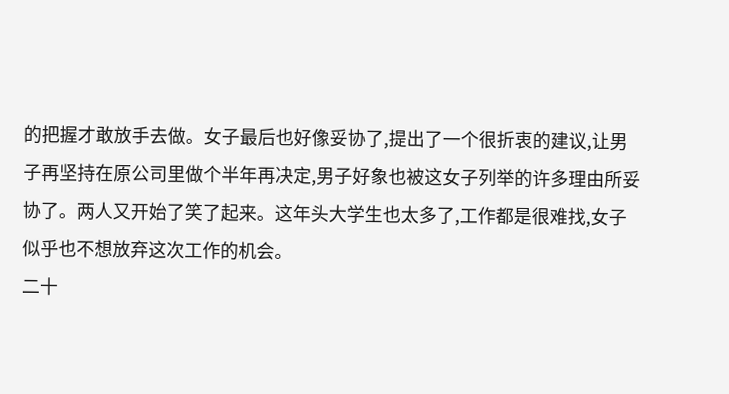的把握才敢放手去做。女子最后也好像妥协了,提出了一个很折衷的建议,让男子再坚持在原公司里做个半年再决定,男子好象也被这女子列举的许多理由所妥协了。两人又开始了笑了起来。这年头大学生也太多了,工作都是很难找,女子似乎也不想放弃这次工作的机会。
二十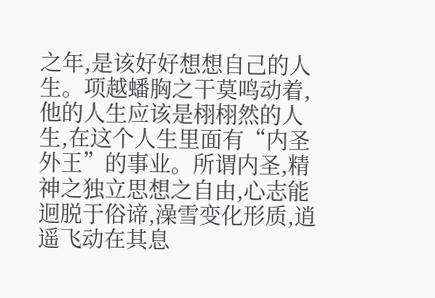之年,是该好好想想自己的人生。项越蟠胸之干莫鸣动着,他的人生应该是栩栩然的人生,在这个人生里面有“内圣外王”的事业。所谓内圣,精神之独立思想之自由,心志能迥脱于俗谛,澡雪变化形质,逍遥飞动在其息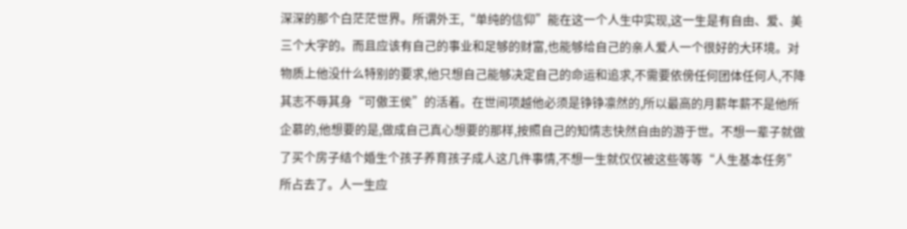深深的那个白茫茫世界。所谓外王,“单纯的信仰”能在这一个人生中实现,这一生是有自由、爱、美三个大字的。而且应该有自己的事业和足够的财富,也能够给自己的亲人爱人一个很好的大环境。对物质上他没什么特别的要求,他只想自己能够决定自己的命运和追求,不需要依傍任何团体任何人,不降其志不辱其身“可傲王侯”的活着。在世间项越他必须是铮铮凛然的,所以最高的月薪年薪不是他所企慕的,他想要的是,做成自己真心想要的那样,按照自己的知情志快然自由的游于世。不想一辈子就做了买个房子结个婚生个孩子养育孩子成人这几件事情,不想一生就仅仅被这些等等“人生基本任务”所占去了。人一生应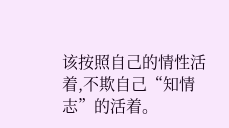该按照自己的情性活着,不欺自己“知情志”的活着。